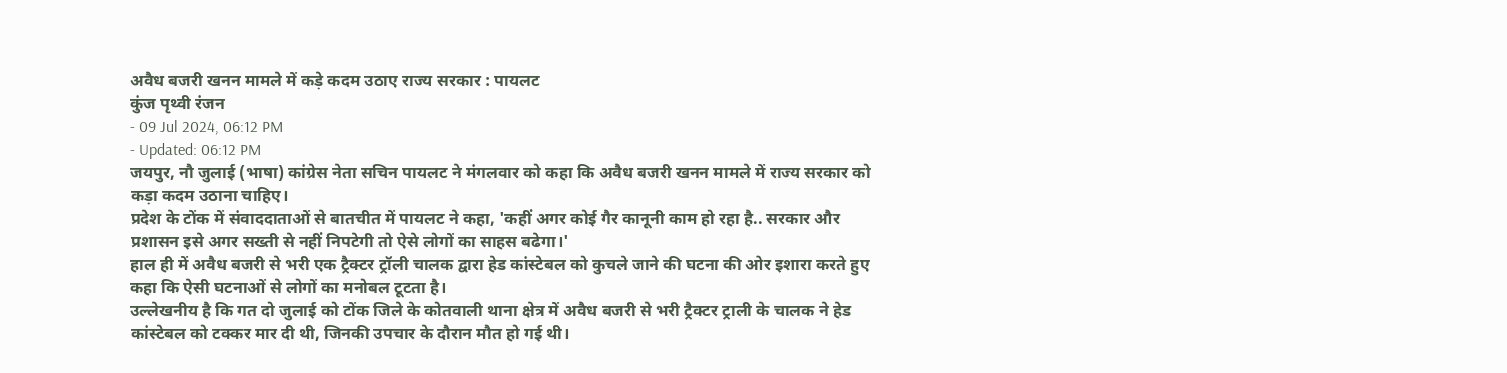अवैध बजरी खनन मामले में कड़े कदम उठाए राज्य सरकार : पायलट
कुंज पृथ्वी रंजन
- 09 Jul 2024, 06:12 PM
- Updated: 06:12 PM
जयपुर, नौ जुलाई (भाषा) कांग्रेस नेता सचिन पायलट ने मंगलवार को कहा कि अवैध बजरी खनन मामले में राज्य सरकार को कड़ा कदम उठाना चाहिए।
प्रदेश के टोंक में संवाददाताओं से बातचीत में पायलट ने कहा, 'कहीं अगर कोई गैर कानूनी काम हो रहा है.. सरकार और प्रशासन इसे अगर सख्ती से नहीं निपटेगी तो ऐसे लोगों का साहस बढेगा।'
हाल ही में अवैध बजरी से भरी एक ट्रैक्टर ट्रॉली चालक द्वारा हेड कांस्टेबल को कुचले जाने की घटना की ओर इशारा करते हुए कहा कि ऐसी घटनाओं से लोगों का मनोबल टूटता है।
उल्लेखनीय है कि गत दो जुलाई को टोंक जिले के कोतवाली थाना क्षेत्र में अवैध बजरी से भरी ट्रैक्टर ट्राली के चालक ने हेड कांस्टेबल को टक्कर मार दी थी, जिनकी उपचार के दौरान मौत हो गई थी।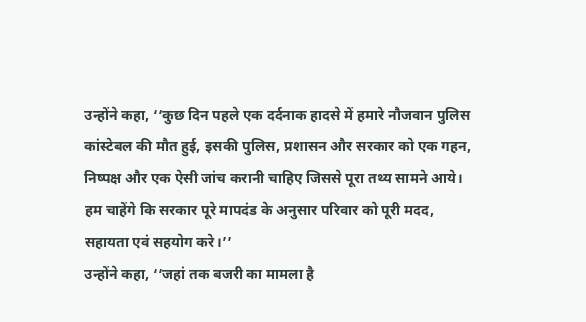उन्होंने कहा, ‘‘कुछ दिन पहले एक दर्दनाक हादसे में हमारे नौजवान पुलिस कांस्टेबल की मौत हुई, इसकी पुलिस, प्रशासन और सरकार को एक गहन, निष्पक्ष और एक ऐसी जांच करानी चाहिए जिससे पूरा तथ्य सामने आये। हम चाहेंगे कि सरकार पूरे मापदंड के अनुसार परिवार को पूरी मदद, सहायता एवं सहयोग करे।’’
उन्होंने कहा, ‘‘जहां तक बजरी का मामला है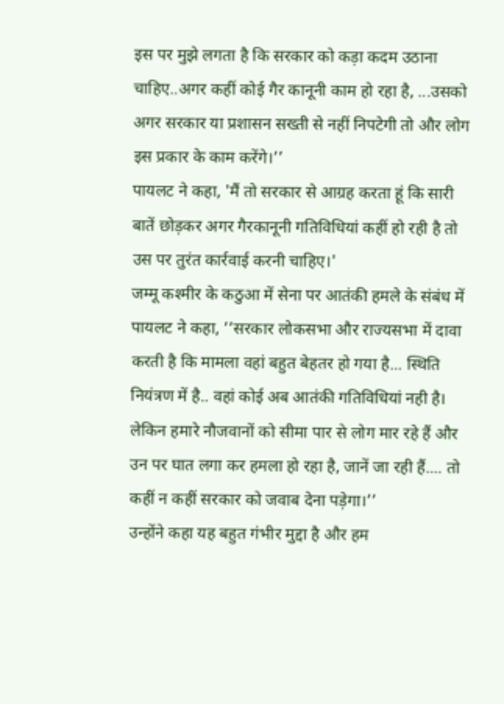इस पर मुझे लगता है कि सरकार को कड़ा कदम उठाना चाहिए..अगर कहीं कोई गैर कानूनी काम हो रहा है, ...उसको अगर सरकार या प्रशासन सख्ती से नहीं निपटेगी तो और लोग इस प्रकार के काम करेंगे।’’
पायलट ने कहा, 'मैं तो सरकार से आग्रह करता हूं कि सारी बातें छोड़कर अगर गैरकानूनी गतिविधियां कहीं हो रही है तो उस पर तुरंत कार्रवाई करनी चाहिए।'
जम्मू कश्मीर के कठुआ में सेना पर आतंकी हमले के संबंध में पायलट ने कहा, ‘‘सरकार लोकसभा और राज्यसभा में दावा करती है कि मामला वहां बहुत बेहतर हो गया है... स्थिति नियंत्रण में है.. वहां कोई अब आतंकी गतिविधियां नही है। लेकिन हमारे नौजवानों को सीमा पार से लोग मार रहे हैं और उन पर घात लगा कर हमला हो रहा है, जानें जा रही हैं.... तो कहीं न कहीं सरकार को जवाब देना पड़ेगा।’’
उन्होंने कहा यह बहुत गंभीर मुद्दा है और हम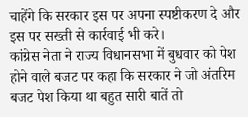चाहेंगे कि सरकार इस पर अपना स्पष्टीकरण दे और इस पर सख्ती से कार्रवाई भी करे।
कांग्रेस नेता ने राज्य विधानसभा में बुधवार को पेश होने वाले बजट पर कहा कि सरकार ने जो अंतरिम बजट पेश किया था बहुत सारी बातें तो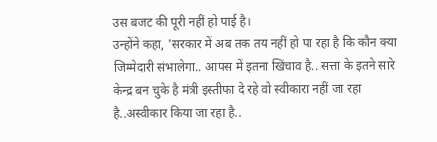उस बजट की पूरी नहीं हो पाई है।
उन्होंने कहा, 'सरकार में अब तक तय नहीं हो पा रहा है कि कौन क्या जिम्मेदारी संभालेगा.. आपस में इतना खिंचाव है.. सत्ता के इतने सारे केन्द्र बन चुके है मंत्री इस्तीफा दे रहे वो स्वीकारा नहीं जा रहा है..अस्वीकार किया जा रहा है..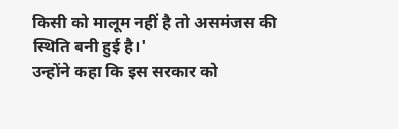किसी को मालूम नहीं है तो असमंजस की स्थिति बनी हुई है।'
उन्होंने कहा कि इस सरकार को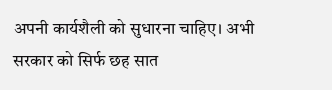अपनी कार्यशैली को सुधारना चाहिए। अभी सरकार को सिर्फ छह सात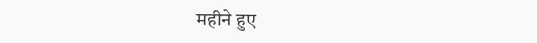महीने हुए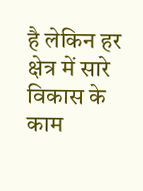है लेकिन हर क्षेत्र में सारे विकास के काम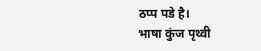ठप्प पडे है।
भाषा कुंज पृथ्वी